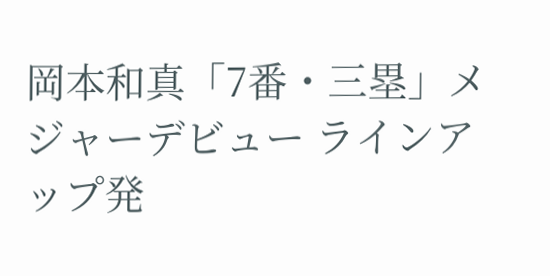岡本和真「7番・三塁」メジャーデビュー ラインアップ発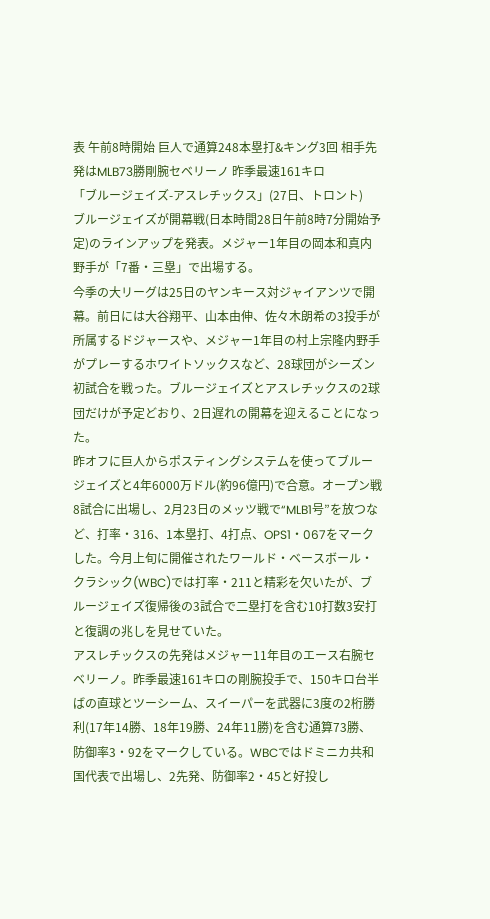表 午前8時開始 巨人で通算248本塁打&キング3回 相手先発はMLB73勝剛腕セベリーノ 昨季最速161キロ
「ブルージェイズ-アスレチックス」(27日、トロント)
ブルージェイズが開幕戦(日本時間28日午前8時7分開始予定)のラインアップを発表。メジャー1年目の岡本和真内野手が「7番・三塁」で出場する。
今季の大リーグは25日のヤンキース対ジャイアンツで開幕。前日には大谷翔平、山本由伸、佐々木朗希の3投手が所属するドジャースや、メジャー1年目の村上宗隆内野手がプレーするホワイトソックスなど、28球団がシーズン初試合を戦った。ブルージェイズとアスレチックスの2球団だけが予定どおり、2日遅れの開幕を迎えることになった。
昨オフに巨人からポスティングシステムを使ってブルージェイズと4年6000万ドル(約96億円)で合意。オープン戦8試合に出場し、2月23日のメッツ戦で“MLB1号”を放つなど、打率・316、1本塁打、4打点、OPS1・067をマークした。今月上旬に開催されたワールド・ベースボール・クラシック(WBC)では打率・211と精彩を欠いたが、ブルージェイズ復帰後の3試合で二塁打を含む10打数3安打と復調の兆しを見せていた。
アスレチックスの先発はメジャー11年目のエース右腕セベリーノ。昨季最速161キロの剛腕投手で、150キロ台半ばの直球とツーシーム、スイーパーを武器に3度の2桁勝利(17年14勝、18年19勝、24年11勝)を含む通算73勝、防御率3・92をマークしている。WBCではドミニカ共和国代表で出場し、2先発、防御率2・45と好投し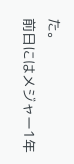た。
前日にはメジャー1年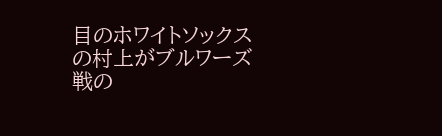目のホワイトソックスの村上がブルワーズ戦の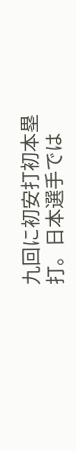九回に初安打初本塁打。日本選手では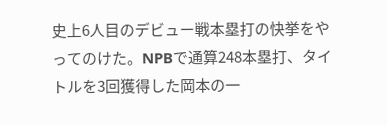史上6人目のデビュー戦本塁打の快挙をやってのけた。NPBで通算248本塁打、タイトルを3回獲得した岡本の一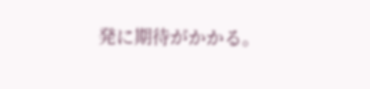発に期待がかかる。